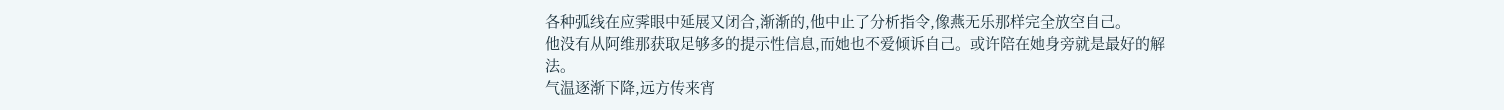各种弧线在应霁眼中延展又闭合,渐渐的,他中止了分析指令,像燕无乐那样完全放空自己。
他没有从阿维那获取足够多的提示性信息,而她也不爱倾诉自己。或许陪在她身旁就是最好的解法。
气温逐渐下降,远方传来宵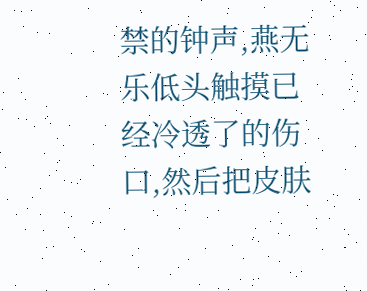禁的钟声,燕无乐低头触摸已经冷透了的伤口,然后把皮肤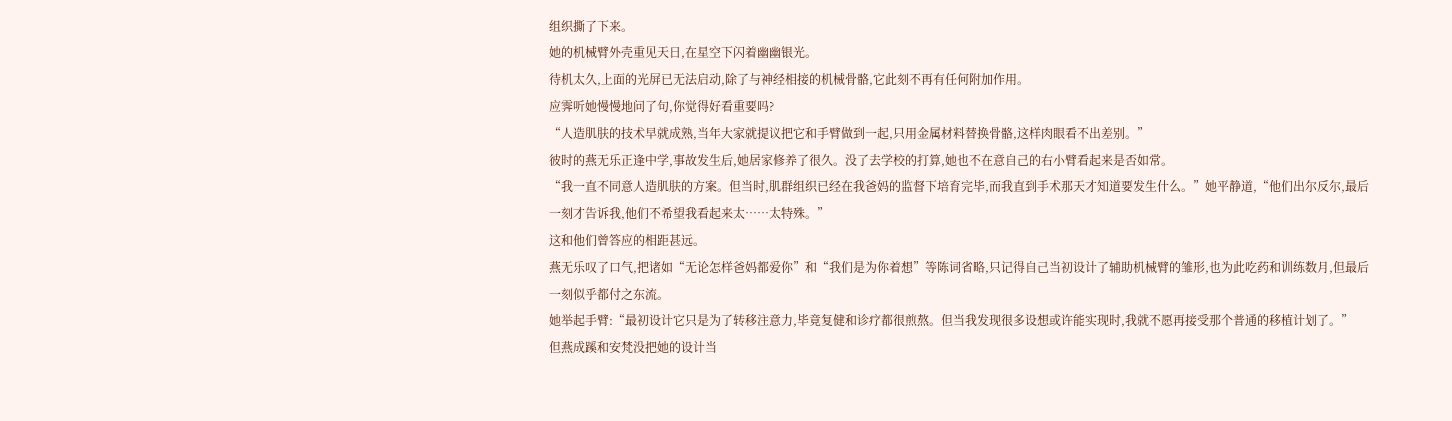组织撕了下来。
她的机械臂外壳重见天日,在星空下闪着幽幽银光。
待机太久,上面的光屏已无法启动,除了与神经相接的机械骨骼,它此刻不再有任何附加作用。
应霁听她慢慢地问了句,你觉得好看重要吗?
“人造肌肤的技术早就成熟,当年大家就提议把它和手臂做到一起,只用金属材料替换骨骼,这样肉眼看不出差别。”
彼时的燕无乐正逢中学,事故发生后,她居家修养了很久。没了去学校的打算,她也不在意自己的右小臂看起来是否如常。
“我一直不同意人造肌肤的方案。但当时,肌群组织已经在我爸妈的监督下培育完毕,而我直到手术那天才知道要发生什么。”她平静道,“他们出尔反尔,最后一刻才告诉我,他们不希望我看起来太……太特殊。”
这和他们曾答应的相距甚远。
燕无乐叹了口气,把诸如“无论怎样爸妈都爱你”和“我们是为你着想”等陈词省略,只记得自己当初设计了辅助机械臂的雏形,也为此吃药和训练数月,但最后一刻似乎都付之东流。
她举起手臂:“最初设计它只是为了转移注意力,毕竟复健和诊疗都很煎熬。但当我发现很多设想或许能实现时,我就不愿再接受那个普通的移植计划了。”
但燕成蹊和安梵没把她的设计当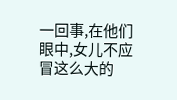一回事,在他们眼中,女儿不应冒这么大的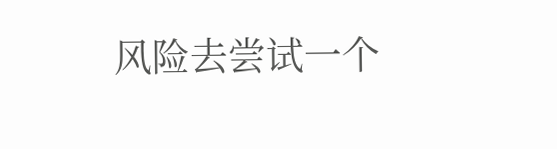风险去尝试一个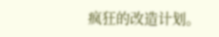疯狂的改造计划。